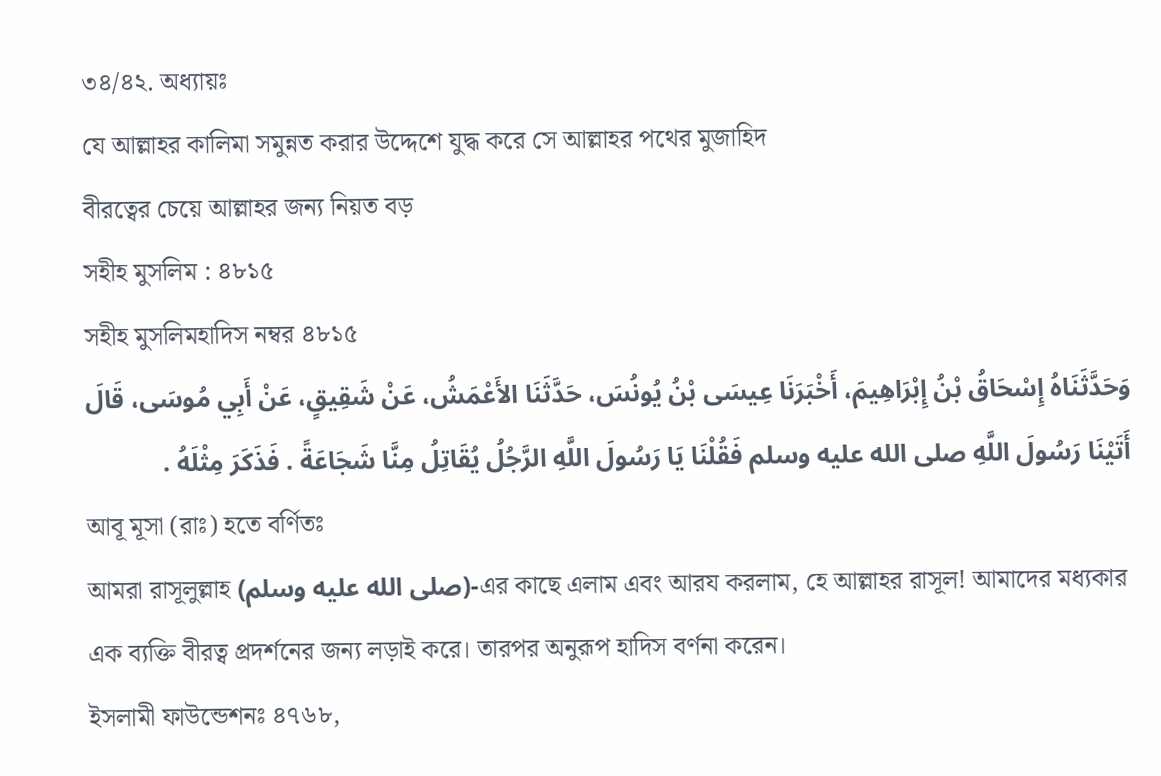৩৪/৪২. অধ্যায়ঃ
যে আল্লাহর কালিমা সমুন্নত করার উদ্দেশে যুদ্ধ করে সে আল্লাহর পথের মুজাহিদ
বীরত্বের চেয়ে আল্লাহর জন্য নিয়ত বড়
সহীহ মুসলিম : ৪৮১৫
সহীহ মুসলিমহাদিস নম্বর ৪৮১৫
وَحَدَّثَنَاهُ إِسْحَاقُ بْنُ إِبْرَاهِيمَ، أَخْبَرَنَا عِيسَى بْنُ يُونُسَ، حَدَّثَنَا الأَعْمَشُ، عَنْ شَقِيقٍ، عَنْ أَبِي مُوسَى، قَالَ أَتَيْنَا رَسُولَ اللَّهِ صلى الله عليه وسلم فَقُلْنَا يَا رَسُولَ اللَّهِ الرَّجُلُ يُقَاتِلُ مِنَّا شَجَاعَةً . فَذَكَرَ مِثْلَهُ .
আবূ মূসা (রাঃ) হতে বর্ণিতঃ
আমরা রাসূলুল্লাহ (صلى الله عليه وسلم)-এর কাছে এলাম এবং আরয করলাম, হে আল্লাহর রাসূল! আমাদের মধ্যকার এক ব্যক্তি বীরত্ব প্রদর্শনের জন্য লড়াই করে। তারপর অনুরূপ হাদিস বর্ণনা করেন।
ইসলামী ফাউন্ডেশনঃ ৪৭৬৮,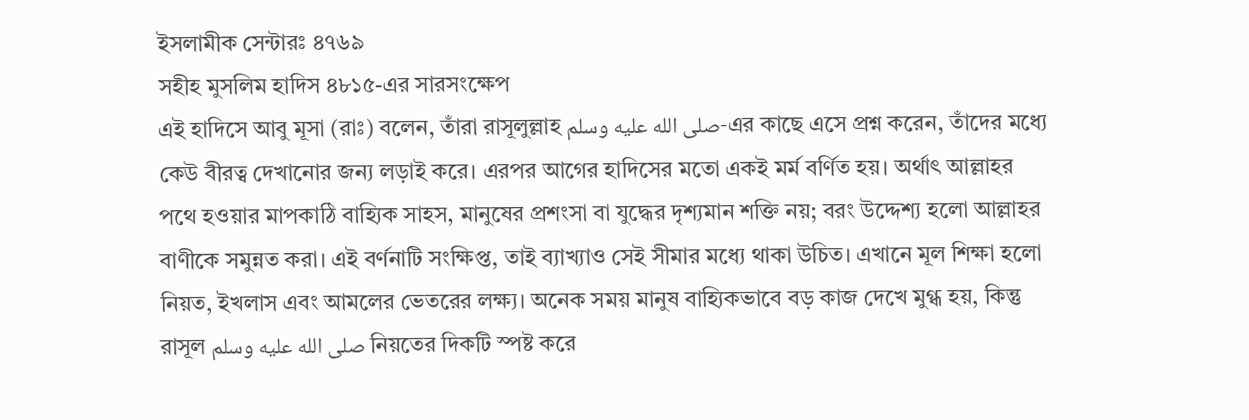ইসলামীক সেন্টারঃ ৪৭৬৯
সহীহ মুসলিম হাদিস ৪৮১৫-এর সারসংক্ষেপ
এই হাদিসে আবু মূসা (রাঃ) বলেন, তাঁরা রাসূলুল্লাহ صلى الله عليه وسلم-এর কাছে এসে প্রশ্ন করেন, তাঁদের মধ্যে কেউ বীরত্ব দেখানোর জন্য লড়াই করে। এরপর আগের হাদিসের মতো একই মর্ম বর্ণিত হয়। অর্থাৎ আল্লাহর পথে হওয়ার মাপকাঠি বাহ্যিক সাহস, মানুষের প্রশংসা বা যুদ্ধের দৃশ্যমান শক্তি নয়; বরং উদ্দেশ্য হলো আল্লাহর বাণীকে সমুন্নত করা। এই বর্ণনাটি সংক্ষিপ্ত, তাই ব্যাখ্যাও সেই সীমার মধ্যে থাকা উচিত। এখানে মূল শিক্ষা হলো নিয়ত, ইখলাস এবং আমলের ভেতরের লক্ষ্য। অনেক সময় মানুষ বাহ্যিকভাবে বড় কাজ দেখে মুগ্ধ হয়, কিন্তু রাসূল صلى الله عليه وسلم নিয়তের দিকটি স্পষ্ট করে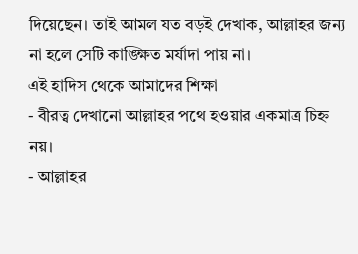দিয়েছেন। তাই আমল যত বড়ই দেখাক, আল্লাহর জন্য না হলে সেটি কাঙ্ক্ষিত মর্যাদা পায় না।
এই হাদিস থেকে আমাদের শিক্ষা
- বীরত্ব দেখানো আল্লাহর পথে হওয়ার একমাত্র চিহ্ন নয়।
- আল্লাহর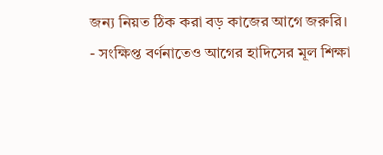জন্য নিয়ত ঠিক করা বড় কাজের আগে জরুরি।
- সংক্ষিপ্ত বর্ণনাতেও আগের হাদিসের মূল শিক্ষা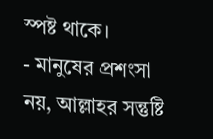স্পষ্ট থাকে।
- মানুষের প্রশংসা নয়, আল্লাহর সন্তুষ্টি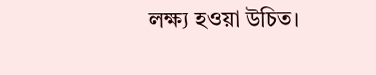লক্ষ্য হওয়া উচিত।